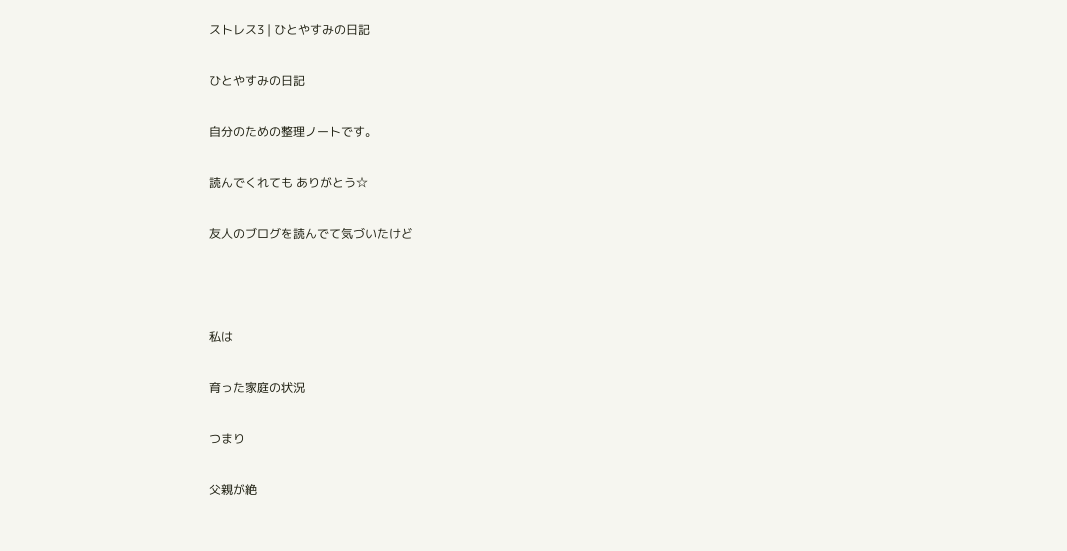ストレス3 | ひとやすみの日記

ひとやすみの日記

自分のための整理ノートです。

読んでくれても ありがとう☆

友人のブログを読んでて気づいたけど



私は

育った家庭の状況

つまり

父親が絶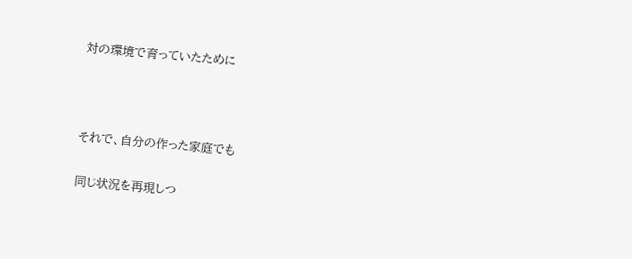対の環境で育っていたために



それで、自分の作った家庭でも

同じ状況を再現しつ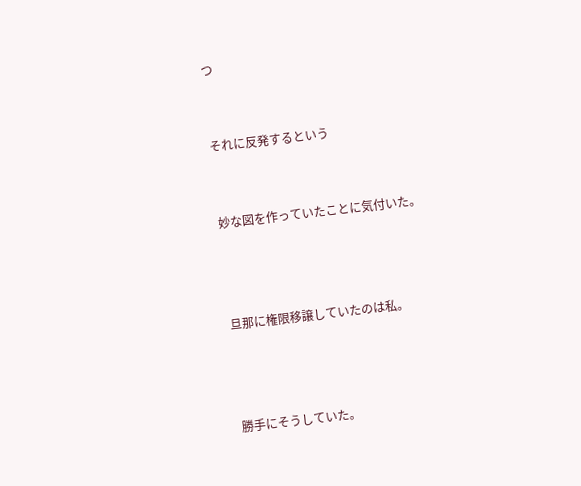つ


それに反発するという


妙な図を作っていたことに気付いた。



旦那に権限移譲していたのは私。



勝手にそうしていた。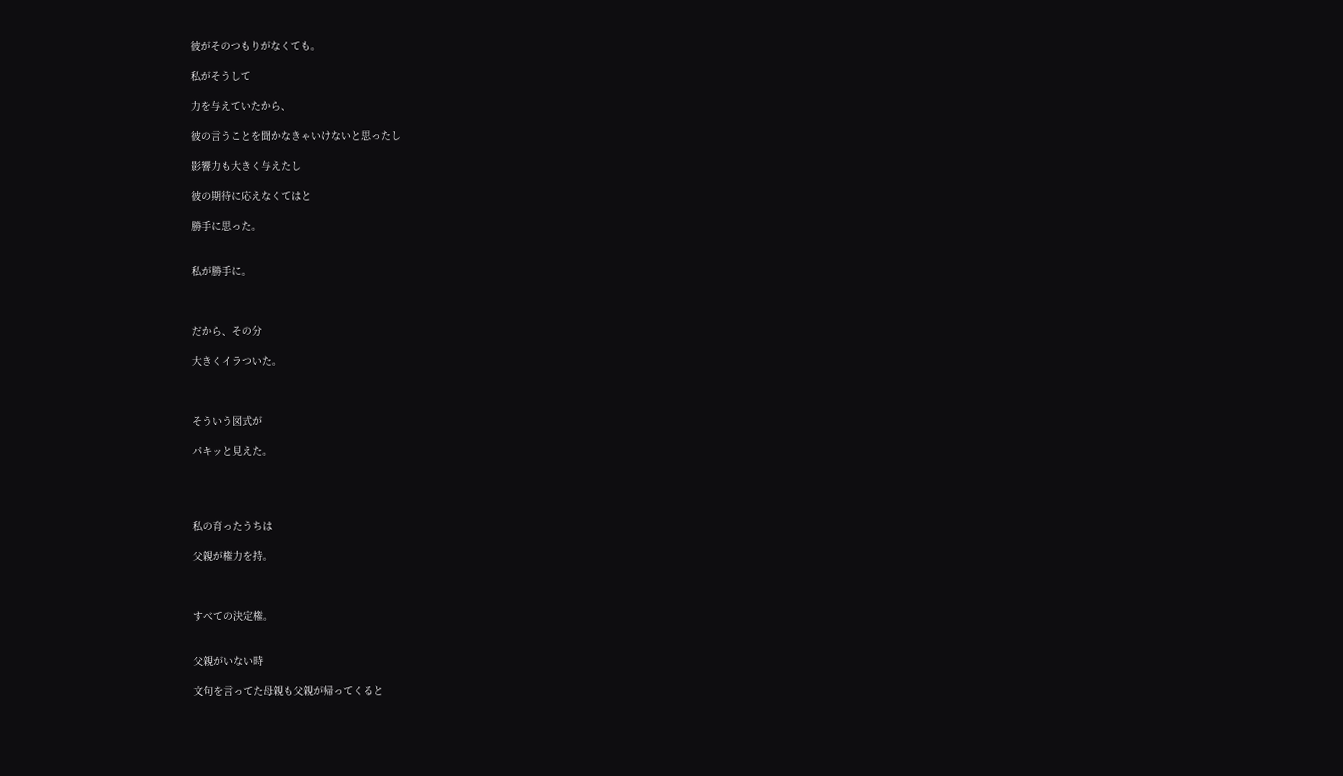彼がそのつもりがなくても。

私がそうして

力を与えていたから、

彼の言うことを聞かなきゃいけないと思ったし

影響力も大きく与えたし

彼の期待に応えなくてはと

勝手に思った。


私が勝手に。



だから、その分

大きくイラついた。



そういう図式が

パキッと見えた。




私の育ったうちは

父親が権力を持。



すべての決定権。


父親がいない時

文句を言ってた母親も父親が帰ってくると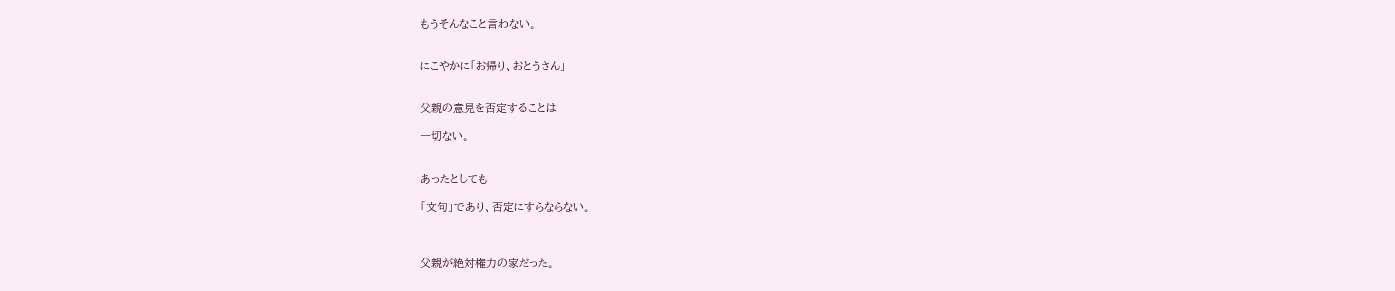もうそんなこと言わない。


にこやかに「お帰り、おとうさん」


父親の意見を否定することは

一切ない。


あったとしても

「文句」であり、否定にすらならない。



父親が絶対権力の家だった。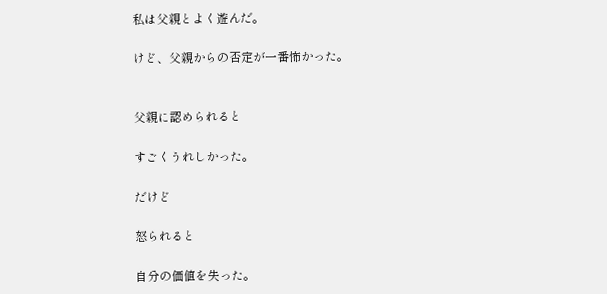私は父親とよく遊んだ。

けど、父親からの否定が一番怖かった。


父親に認められると

すごくうれしかった。

だけど

怒られると

自分の価値を失った。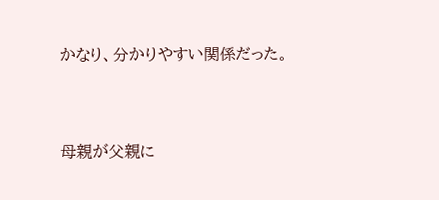かなり、分かりやすい関係だった。


母親が父親に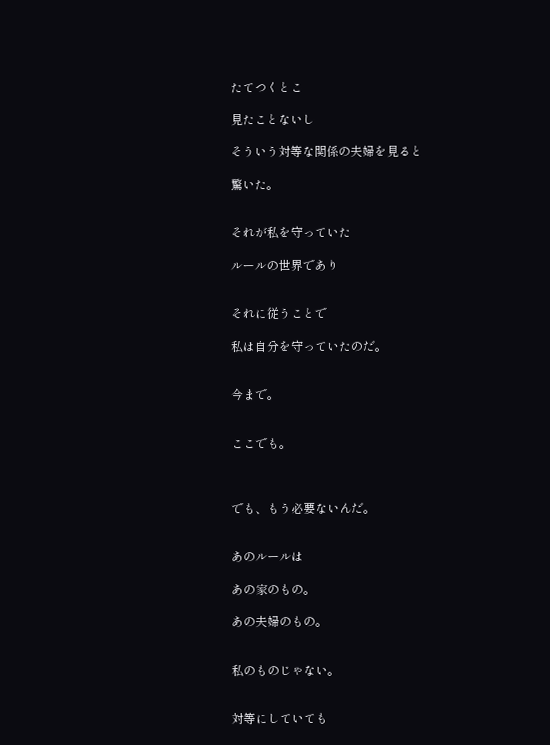たてつくとこ

見たことないし

そういう対等な関係の夫婦を見ると

驚いた。


それが私を守っていた

ルールの世界であり


それに従うことで

私は自分を守っていたのだ。


今まで。


ここでも。



でも、もう必要ないんだ。


あのルールは

あの家のもの。

あの夫婦のもの。


私のものじゃない。


対等にしていても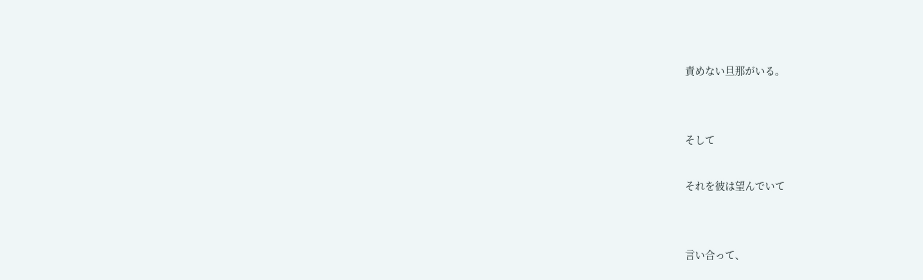責めない旦那がいる。


そして

それを彼は望んでいて


言い合って、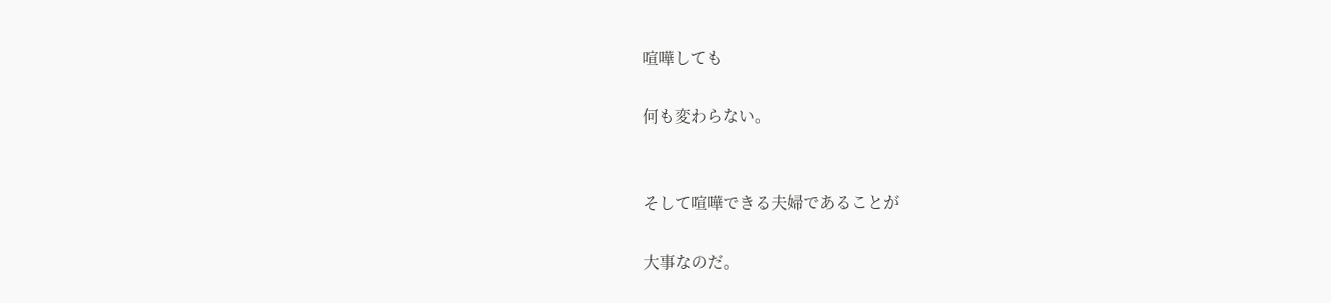喧嘩しても

何も変わらない。


そして喧嘩できる夫婦であることが

大事なのだ。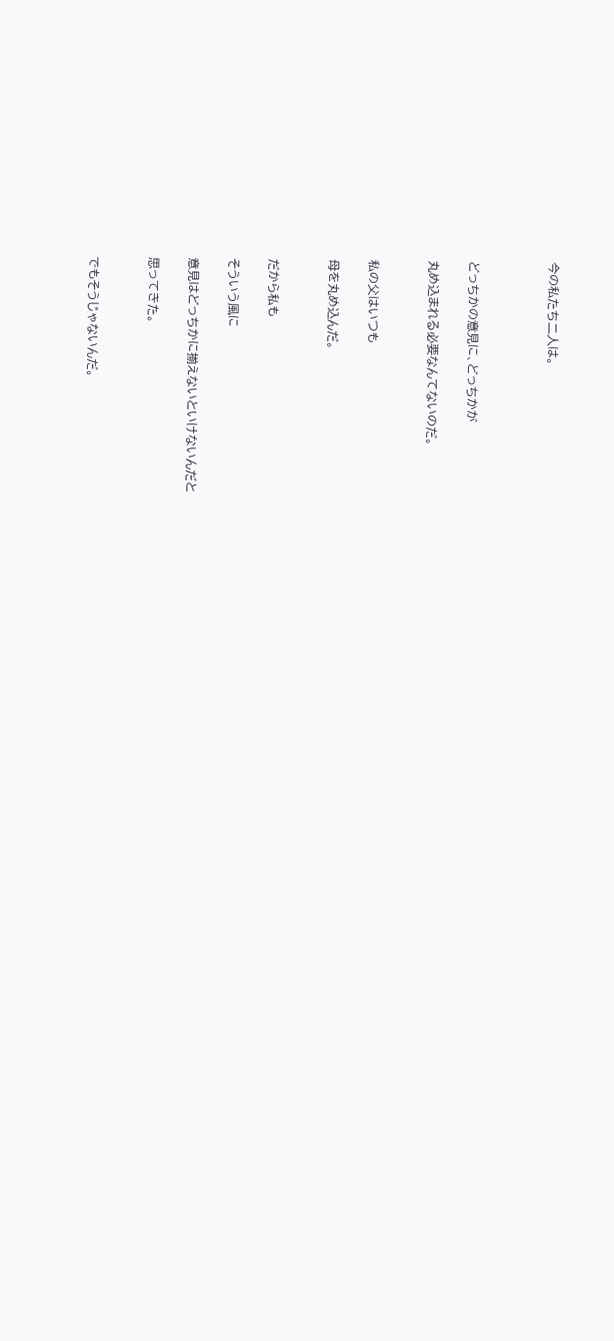今の私たち二人は。



どっちかの意見に、どっちかが

丸め込まれる必要なんてないのだ。


私の父はいつも

母を丸め込んだ。


だから私も

そういう風に

意見はどっちかに揃えないといけないんだと

思ってきた。


でもそうじゃないんだ。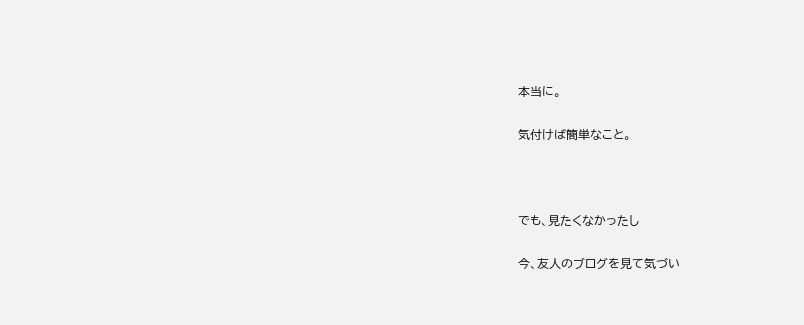本当に。

気付けば簡単なこと。



でも、見たくなかったし

今、友人のブログを見て気づい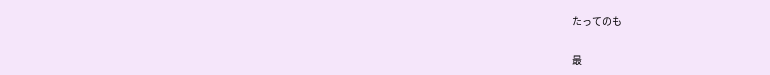たってのも


最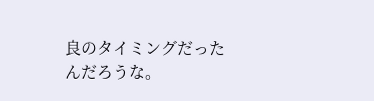良のタイミングだったんだろうな。